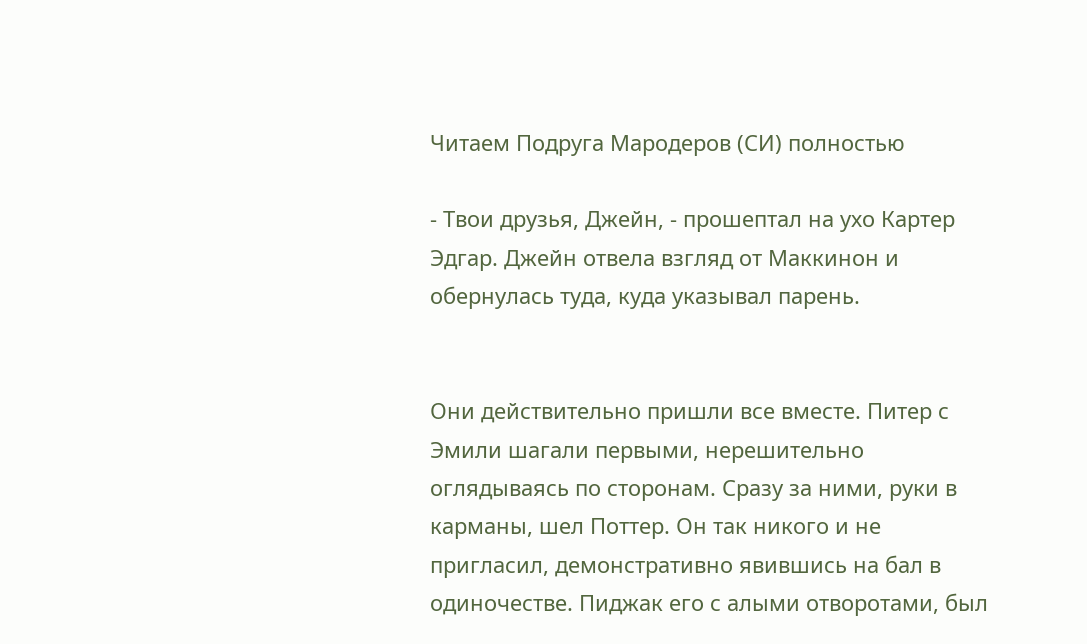Читаем Подруга Мародеров (СИ) полностью

- Твои друзья, Джейн, - прошептал на ухо Картер Эдгар. Джейн отвела взгляд от Маккинон и обернулась туда, куда указывал парень.


Они действительно пришли все вместе. Питер с Эмили шагали первыми, нерешительно оглядываясь по сторонам. Сразу за ними, руки в карманы, шел Поттер. Он так никого и не пригласил, демонстративно явившись на бал в одиночестве. Пиджак его с алыми отворотами, был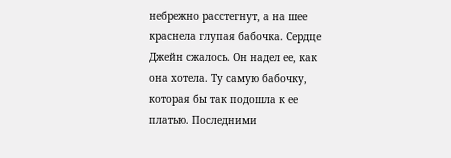небрежно расстегнут, а на шее краснела глупая бабочка. Сердце Джейн сжалось. Он надел ее, как она хотела. Ту самую бабочку, которая бы так подошла к ее платью. Последними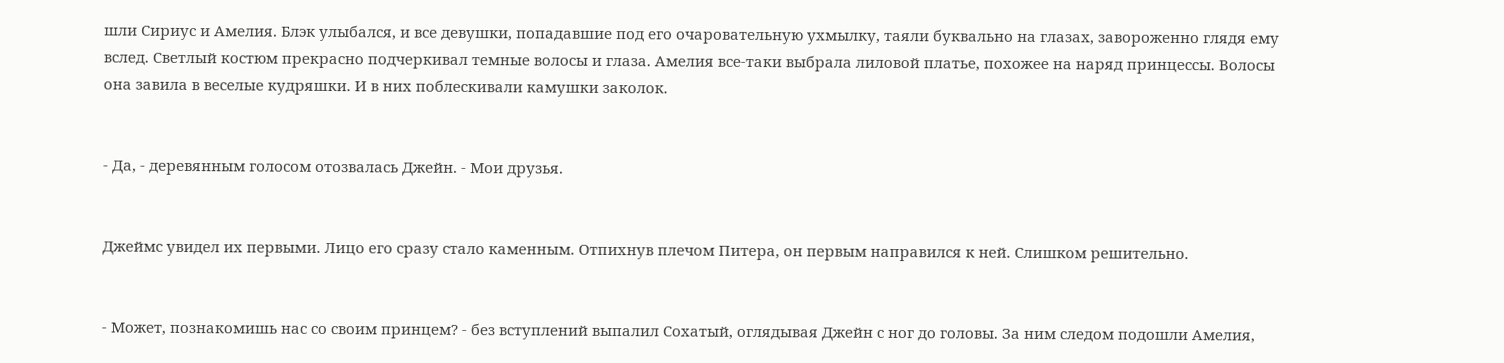шли Сириус и Амелия. Блэк улыбался, и все девушки, попадавшие под его очаровательную ухмылку, таяли буквально на глазах, завороженно глядя ему вслед. Светлый костюм прекрасно подчеркивал темные волосы и глаза. Амелия все-таки выбрала лиловой платье, похожее на наряд принцессы. Волосы она завила в веселые кудряшки. И в них поблескивали камушки заколок.


- Да, - деревянным голосом отозвалась Джейн. - Мои друзья.


Джеймс увидел их первыми. Лицо его сразу стало каменным. Отпихнув плечом Питера, он первым направился к ней. Слишком решительно.


- Может, познакомишь нас со своим принцем? - без вступлений выпалил Сохатый, оглядывая Джейн с ног до головы. За ним следом подошли Амелия,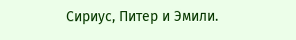Сириус, Питер и Эмили.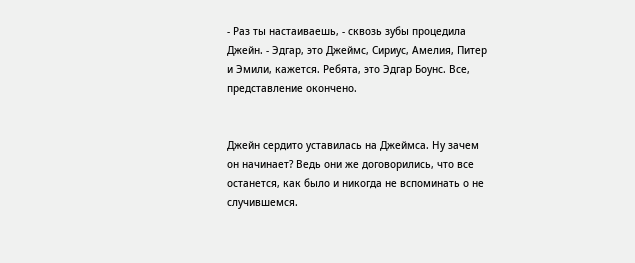- Раз ты настаиваешь, - сквозь зубы процедила Джейн. - Эдгар, это Джеймс, Сириус, Амелия, Питер и Эмили, кажется. Ребята, это Эдгар Боунс. Все, представление окончено.


Джейн сердито уставилась на Джеймса. Ну зачем он начинает? Ведь они же договорились, что все останется, как было и никогда не вспоминать о не случившемся.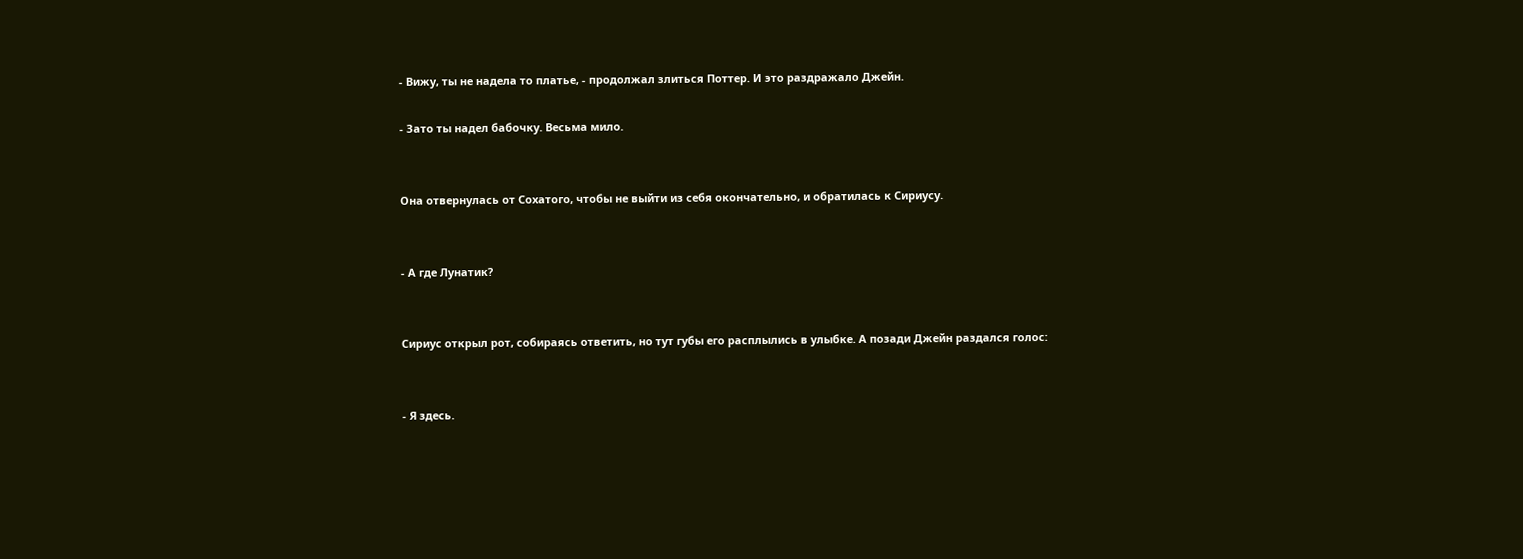- Вижу, ты не надела то платье, - продолжал злиться Поттер. И это раздражало Джейн.

- Зато ты надел бабочку. Весьма мило.


Она отвернулась от Сохатого, чтобы не выйти из себя окончательно, и обратилась к Сириусу.


- А где Лунатик?


Сириус открыл рот, собираясь ответить, но тут губы его расплылись в улыбке. А позади Джейн раздался голос:


- Я здесь.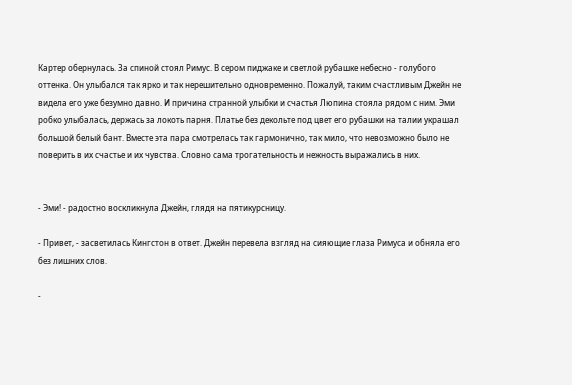Картер обернулась. За спиной стоял Римус. В сером пиджаке и светлой рубашке небесно - голубого оттенка. Он улыбался так ярко и так нерешительно одновременно. Пожалуй, таким счастливым Джейн не видела его уже безумно давно. И причина странной улыбки и счастья Люпина стояла рядом с ним. Эми робко улыбалась, держась за локоть парня. Платье без декольте под цвет его рубашки на талии украшал большой белый бант. Вместе эта пара смотрелась так гармонично, так мило, что невозможно было не поверить в их счастье и их чувства. Словно сама трогательность и нежность выражались в них.


- Эми! - радостно воскликнула Джейн, глядя на пятикурсницу.

- Привет, - засветилась Кингстон в ответ. Джейн перевела взгляд на сияющие глаза Римуса и обняла его без лишних слов.

-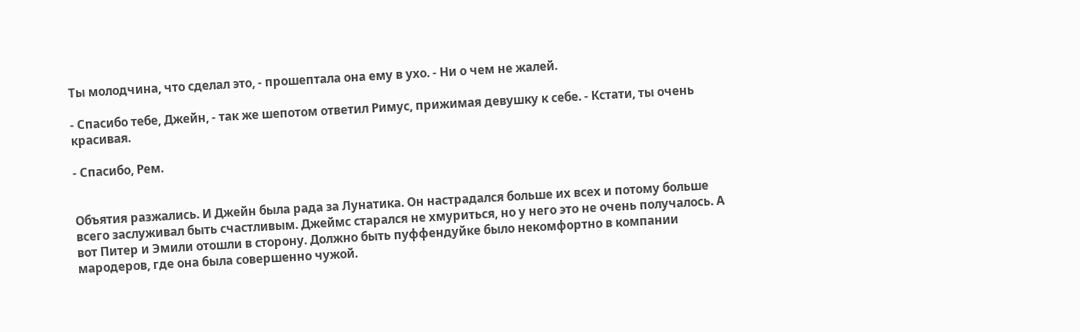Ты молодчина, что сделал это, - прошептала она ему в ухо. - Ни о чем не жалей.

- Спасибо тебе, Джейн, - так же шепотом ответил Римус, прижимая девушку к себе. - Кстати, ты очень красивая.

- Спасибо, Рем.


Объятия разжались. И Джейн была рада за Лунатика. Он настрадался больше их всех и потому больше всего заслуживал быть счастливым. Джеймс старался не хмуриться, но у него это не очень получалось. А вот Питер и Эмили отошли в сторону. Должно быть пуффендуйке было некомфортно в компании мародеров, где она была совершенно чужой.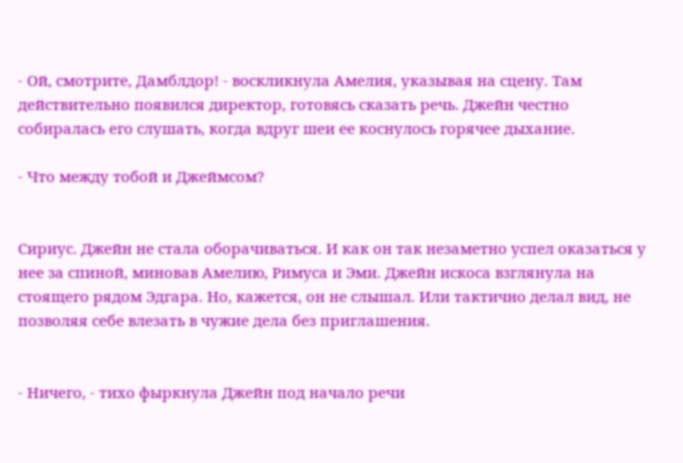- Ой, смотрите, Дамблдор! - воскликнула Амелия, указывая на сцену. Там действительно появился директор, готовясь сказать речь. Джейн честно собиралась его слушать, когда вдруг шеи ее коснулось горячее дыхание.

- Что между тобой и Джеймсом?


Сириус. Джейн не стала оборачиваться. И как он так незаметно успел оказаться у нее за спиной, миновав Амелию, Римуса и Эми. Джейн искоса взглянула на стоящего рядом Эдгара. Но, кажется, он не слышал. Или тактично делал вид, не позволяя себе влезать в чужие дела без приглашения.


- Ничего, - тихо фыркнула Джейн под начало речи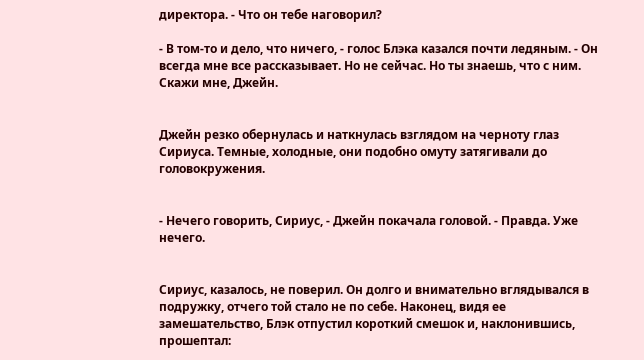директора. - Что он тебе наговорил?

- В том-то и дело, что ничего, - голос Блэка казался почти ледяным. - Он всегда мне все рассказывает. Но не сейчас. Но ты знаешь, что с ним. Скажи мне, Джейн.


Джейн резко обернулась и наткнулась взглядом на черноту глаз Сириуса. Темные, холодные, они подобно омуту затягивали до головокружения.


- Нечего говорить, Сириус, - Джейн покачала головой. - Правда. Уже нечего.


Сириус, казалось, не поверил. Он долго и внимательно вглядывался в подружку, отчего той стало не по себе. Наконец, видя ее замешательство, Блэк отпустил короткий смешок и, наклонившись, прошептал: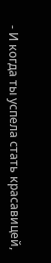- И когда ты успела стать красавицей,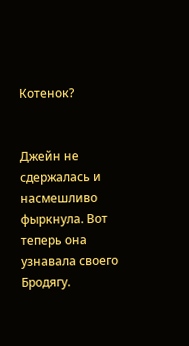Котенок?


Джейн не сдержалась и насмешливо фыркнула. Вот теперь она узнавала своего Бродягу.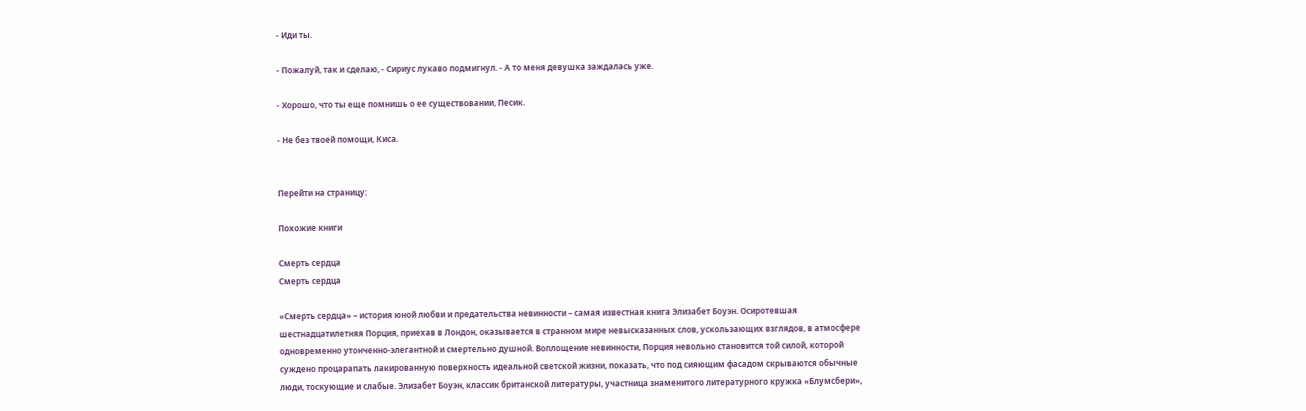- Иди ты.

- Пожалуй, так и сделаю, - Сириус лукаво подмигнул. - А то меня девушка заждалась уже.

- Хорошо, что ты еще помнишь о ее существовании, Песик.

- Не без твоей помощи, Киса.


Перейти на страницу:

Похожие книги

Смерть сердца
Смерть сердца

«Смерть сердца» – история юной любви и предательства невинности – самая известная книга Элизабет Боуэн. Осиротевшая шестнадцатилетняя Порция, приехав в Лондон, оказывается в странном мире невысказанных слов, ускользающих взглядов, в атмосфере одновременно утонченно-элегантной и смертельно душной. Воплощение невинности, Порция невольно становится той силой, которой суждено процарапать лакированную поверхность идеальной светской жизни, показать, что под сияющим фасадом скрываются обычные люди, тоскующие и слабые. Элизабет Боуэн, классик британской литературы, участница знаменитого литературного кружка «Блумсбери»,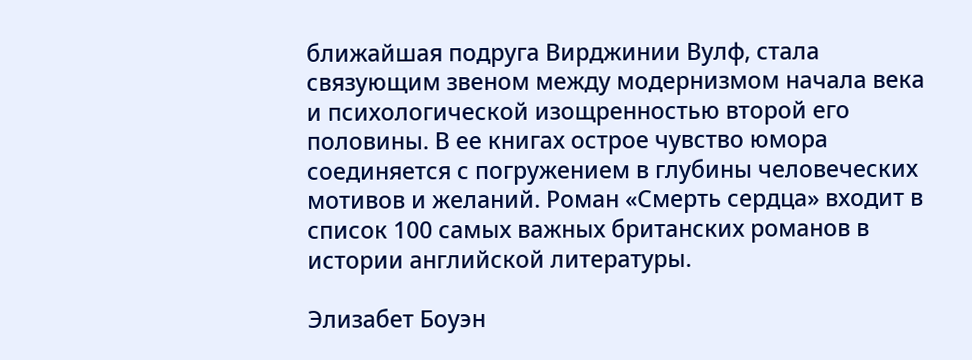ближайшая подруга Вирджинии Вулф, стала связующим звеном между модернизмом начала века и психологической изощренностью второй его половины. В ее книгах острое чувство юмора соединяется с погружением в глубины человеческих мотивов и желаний. Роман «Смерть сердца» входит в список 100 самых важных британских романов в истории английской литературы.

Элизабет Боуэн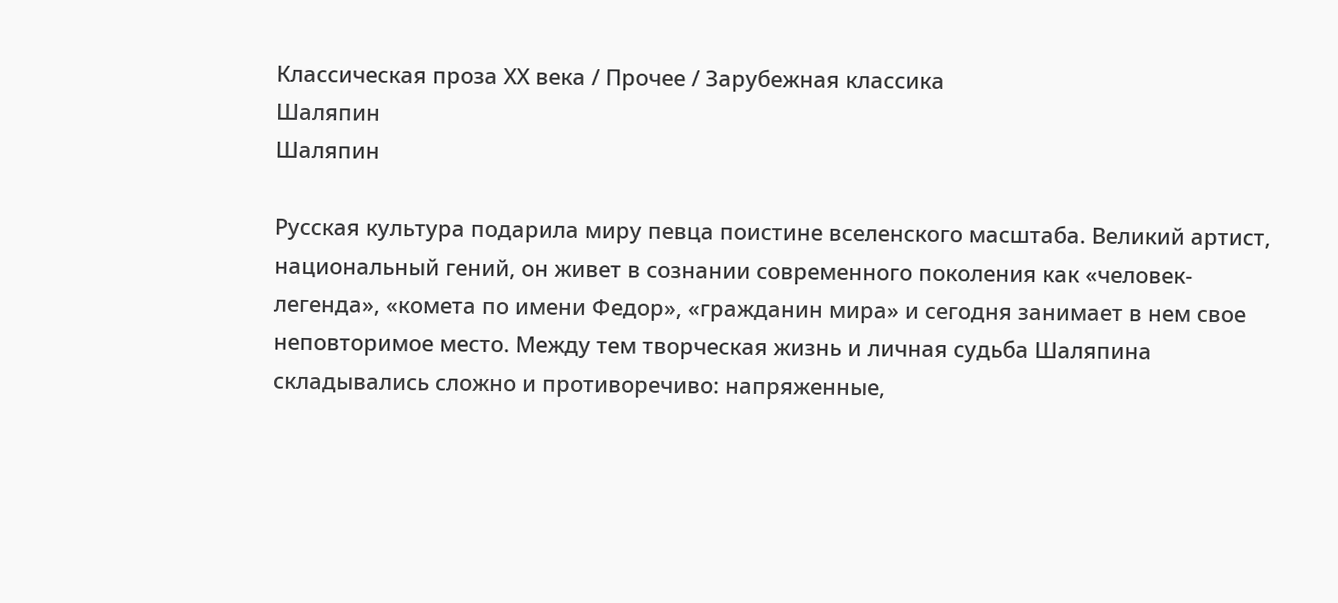Классическая проза ХX века / Прочее / Зарубежная классика
Шаляпин
Шаляпин

Русская культура подарила миру певца поистине вселенского масштаба. Великий артист, национальный гений, он живет в сознании современного поколения как «человек-легенда», «комета по имени Федор», «гражданин мира» и сегодня занимает в нем свое неповторимое место. Между тем творческая жизнь и личная судьба Шаляпина складывались сложно и противоречиво: напряженные,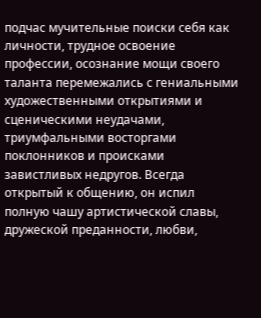подчас мучительные поиски себя как личности, трудное освоение профессии, осознание мощи своего таланта перемежались с гениальными художественными открытиями и сценическими неудачами, триумфальными восторгами поклонников и происками завистливых недругов. Всегда открытый к общению, он испил полную чашу артистической славы, дружеской преданности, любви,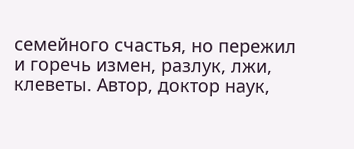семейного счастья, но пережил и горечь измен, разлук, лжи, клеветы. Автор, доктор наук,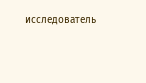исследователь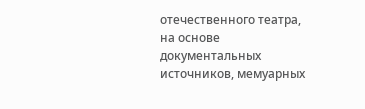отечественного театра, на основе документальных источников, мемуарных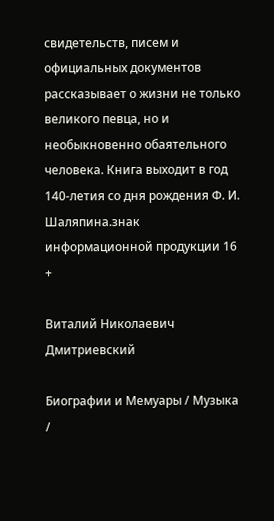свидетельств, писем и официальных документов рассказывает о жизни не только великого певца, но и необыкновенно обаятельного человека. Книга выходит в год 140-летия со дня рождения Ф. И. Шаляпина.знак информационной продукции 16 +

Виталий Николаевич Дмитриевский

Биографии и Мемуары / Музыка /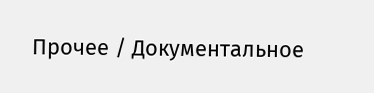Прочее / Документальное